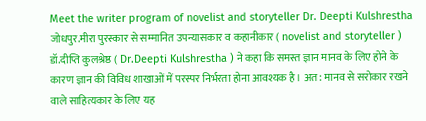Meet the writer program of novelist and storyteller Dr. Deepti Kulshrestha
जोधपुर.मीरा पुरस्कार से सम्मानित उपन्यासकार व कहानीकार ( novelist and storyteller ) डॉ.दीप्ति कुलश्रेष्ठ ( Dr.Deepti Kulshrestha ) ने कहा कि समस्त ज्ञान मानव के लिए होने के कारण ज्ञान की विविध शाखाओं में परस्पर निर्भरता होना आवश्यक है। अत: मानव से सरोकार रखने वाले साहित्यकार के लिए यह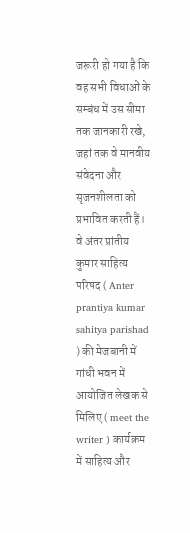जरूरी हो गया है कि वह सभी विधाओं के सम्बंध में उस सीमा तक जानकारी रखे, जहां तक वे मानवीय संवेदना और सृजनशीलता को प्रभावित करती हैं।
वे अंतर प्रांतीय कुमार साहित्य परिषद ( Anter prantiya kumar sahitya parishad ) की मेजबानी में गांधी भवन में आयोजित लेखक से मिलिए ( meet the writer ) कार्यक्रम में साहित्य और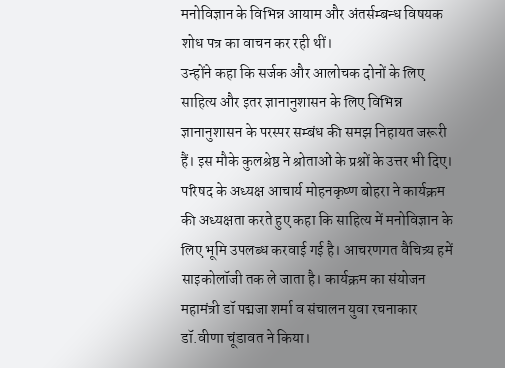मनोविज्ञान के विभिन्न आयाम और अंतर्सम्बन्ध विषयक शोध पत्र का वाचन कर रही थीं।
उन्होंने कहा कि सर्जक और आलोचक दोनों के लिए साहित्य और इतर ज्ञानानुशासन के लिए विभिन्न ज्ञानानुशासन के परस्पर सम्बंध की समझ निहायत जरूरी हैं। इस मौके कुलश्रेष्ठ ने श्रोताओं के प्रश्नों के उत्तर भी दिए। परिषद के अध्यक्ष आचार्य मोहनकृष्ण बोहरा ने कार्यक्रम की अध्यक्षता करते हुए कहा कि साहित्य में मनोविज्ञान के लिए भूमि उपलब्ध करवाई गई है। आचरणगत वैचित्र्य हमें साइकोलॉजी तक ले जाता है। कार्यक्रम का संयोजन महामंत्री डॉ पद्मजा शर्मा व संचालन युवा रचनाकार डॉ.वीणा चूंडावत ने किया।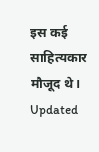इस कई साहित्यकार मौजूद थे।
Updated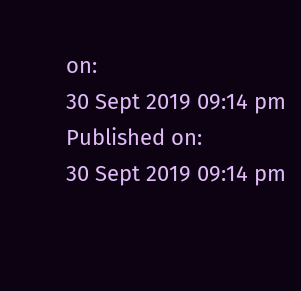on:
30 Sept 2019 09:14 pm
Published on:
30 Sept 2019 09:14 pm